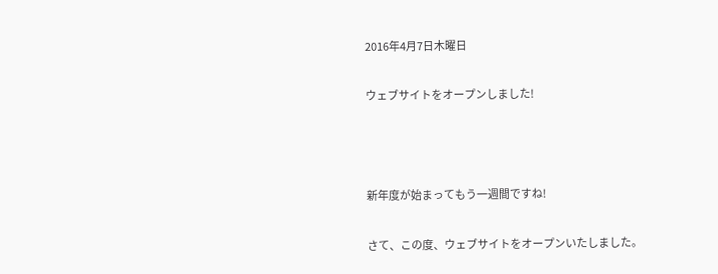2016年4月7日木曜日

ウェブサイトをオープンしました!



新年度が始まってもう一週間ですね!

さて、この度、ウェブサイトをオープンいたしました。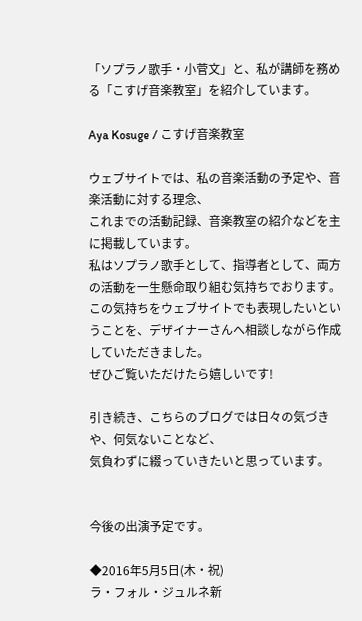「ソプラノ歌手・小菅文」と、私が講師を務める「こすげ音楽教室」を紹介しています。

Aya Kosuge / こすげ音楽教室

ウェブサイトでは、私の音楽活動の予定や、音楽活動に対する理念、
これまでの活動記録、音楽教室の紹介などを主に掲載しています。
私はソプラノ歌手として、指導者として、両方の活動を一生懸命取り組む気持ちでおります。
この気持ちをウェブサイトでも表現したいということを、デザイナーさんへ相談しながら作成していただきました。
ぜひご覧いただけたら嬉しいです!

引き続き、こちらのブログでは日々の気づきや、何気ないことなど、
気負わずに綴っていきたいと思っています。


今後の出演予定です。

◆2016年5月5日(木・祝)
ラ・フォル・ジュルネ新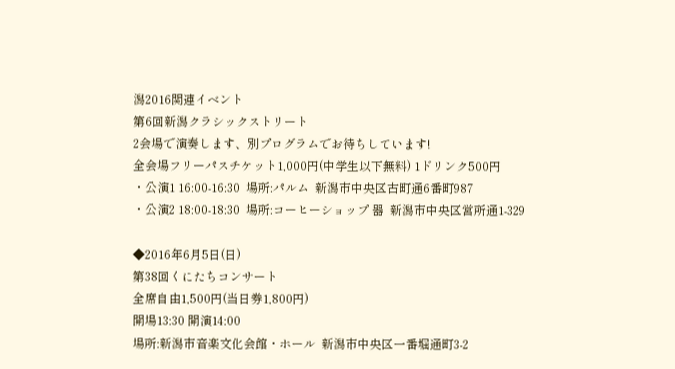潟2016関連イベント
第6回新潟クラシックストリート
2会場で演奏します、別プログラムでお待ちしています!
全会場フリーパスチケット1,000円(中学生以下無料) 1ドリンク500円
・公演1 16:00-16:30  場所:パルム  新潟市中央区古町通6番町987
・公演2 18:00-18:30  場所:コーヒーショップ 器  新潟市中央区営所通1-329

◆2016年6月5日(日)
第38回くにたちコンサート
全席自由1,500円(当日券1,800円)
開場13:30 開演14:00
場所:新潟市音楽文化会館・ホール  新潟市中央区一番堀通町3-2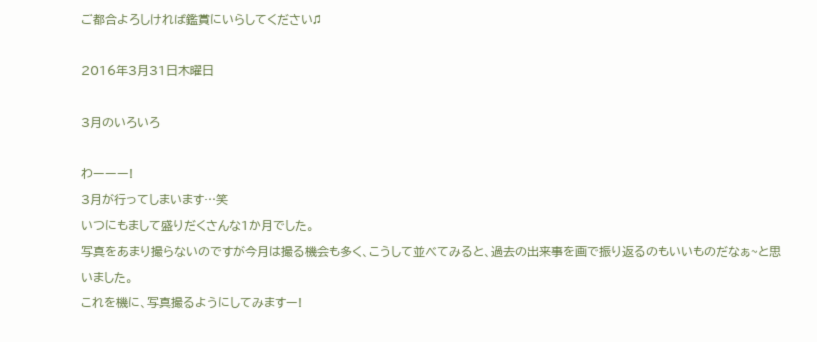ご都合よろしければ鑑賞にいらしてください♫

2016年3月31日木曜日

3月のいろいろ

わーーー!
3月が行ってしまいます…笑
いつにもまして盛りだくさんな1か月でした。
写真をあまり撮らないのですが今月は撮る機会も多く、こうして並べてみると、過去の出来事を画で振り返るのもいいものだなぁ~と思いました。
これを機に、写真撮るようにしてみますー!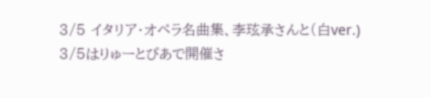3/5 イタリア・オペラ名曲集、李玹承さんと(白ver.)
3/5はりゅーとぴあで開催さ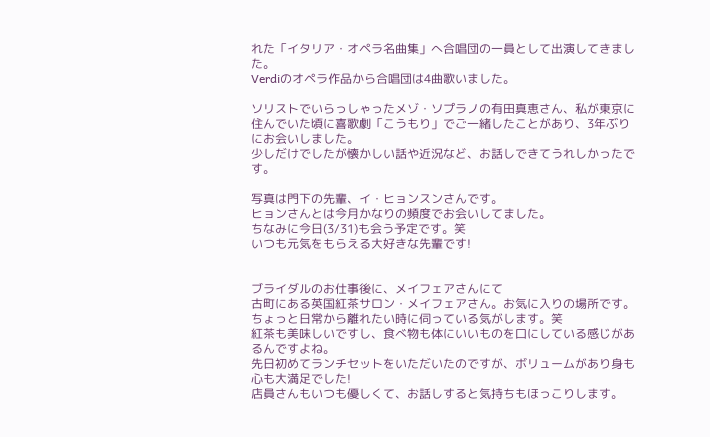れた「イタリア・オペラ名曲集」へ合唱団の一員として出演してきました。
Verdiのオペラ作品から合唱団は4曲歌いました。

ソリストでいらっしゃったメゾ・ソプラノの有田真恵さん、私が東京に住んでいた頃に喜歌劇「こうもり」でご一緒したことがあり、3年ぶりにお会いしました。
少しだけでしたが懐かしい話や近況など、お話しできてうれしかったです。

写真は門下の先輩、イ・ヒョンスンさんです。
ヒョンさんとは今月かなりの頻度でお会いしてました。
ちなみに今日(3/31)も会う予定です。笑
いつも元気をもらえる大好きな先輩です!


ブライダルのお仕事後に、メイフェアさんにて
古町にある英国紅茶サロン・メイフェアさん。お気に入りの場所です。
ちょっと日常から離れたい時に伺っている気がします。笑
紅茶も美味しいですし、食べ物も体にいいものを口にしている感じがあるんですよね。
先日初めてランチセットをいただいたのですが、ボリュームがあり身も心も大満足でした!
店員さんもいつも優しくて、お話しすると気持ちもほっこりします。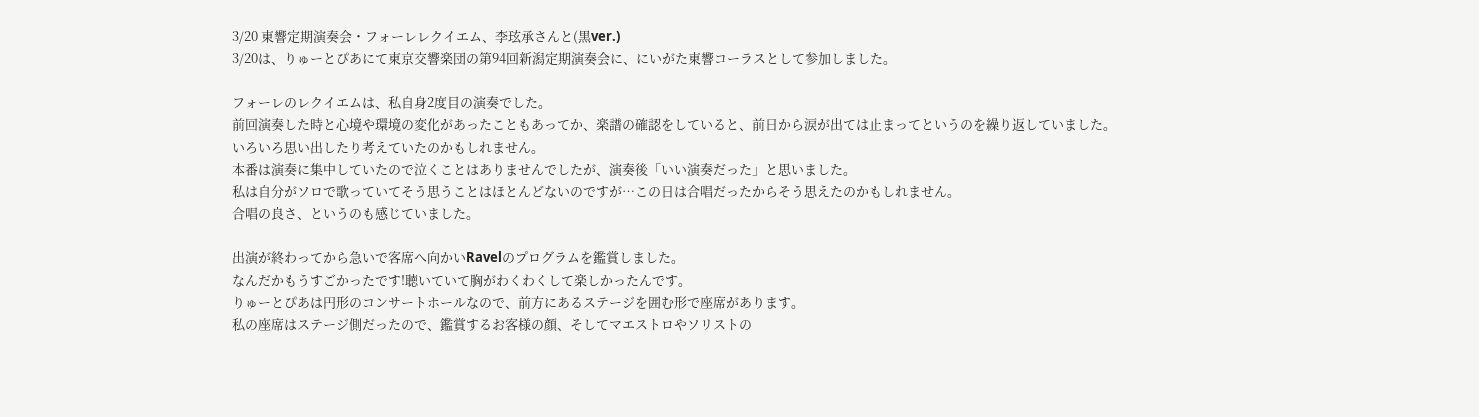3/20 東響定期演奏会・フォーレレクイエム、李玹承さんと(黒ver.)
3/20は、りゅーとぴあにて東京交響楽団の第94回新潟定期演奏会に、にいがた東響コーラスとして参加しました。

フォーレのレクイエムは、私自身2度目の演奏でした。
前回演奏した時と心境や環境の変化があったこともあってか、楽譜の確認をしていると、前日から涙が出ては止まってというのを繰り返していました。
いろいろ思い出したり考えていたのかもしれません。
本番は演奏に集中していたので泣くことはありませんでしたが、演奏後「いい演奏だった」と思いました。
私は自分がソロで歌っていてそう思うことはほとんどないのですが…この日は合唱だったからそう思えたのかもしれません。
合唱の良さ、というのも感じていました。

出演が終わってから急いで客席へ向かいRavelのプログラムを鑑賞しました。
なんだかもうすごかったです!聴いていて胸がわくわくして楽しかったんです。
りゅーとぴあは円形のコンサートホールなので、前方にあるステージを囲む形で座席があります。
私の座席はステージ側だったので、鑑賞するお客様の顔、そしてマエストロやソリストの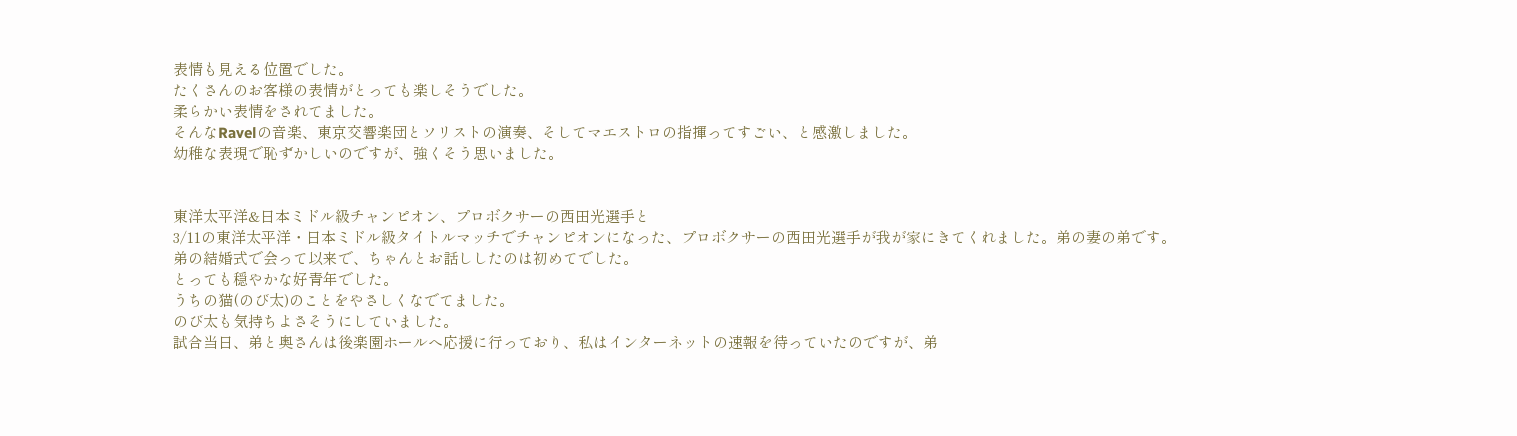表情も見える位置でした。
たくさんのお客様の表情がとっても楽しそうでした。
柔らかい表情をされてました。
そんなRavelの音楽、東京交響楽団とソリストの演奏、そしてマエストロの指揮ってすごい、と感激しました。
幼稚な表現で恥ずかしいのですが、強くそう思いました。


東洋太平洋&日本ミドル級チャンピオン、プロボクサーの西田光選手と
3/11の東洋太平洋・日本ミドル級タイトルマッチでチャンピオンになった、プロボクサーの西田光選手が我が家にきてくれました。弟の妻の弟です。
弟の結婚式で会って以来で、ちゃんとお話ししたのは初めてでした。
とっても穏やかな好青年でした。
うちの猫(のび太)のことをやさしくなでてました。
のび太も気持ちよさそうにしていました。
試合当日、弟と奥さんは後楽園ホールへ応援に行っており、私はインターネットの速報を待っていたのですが、弟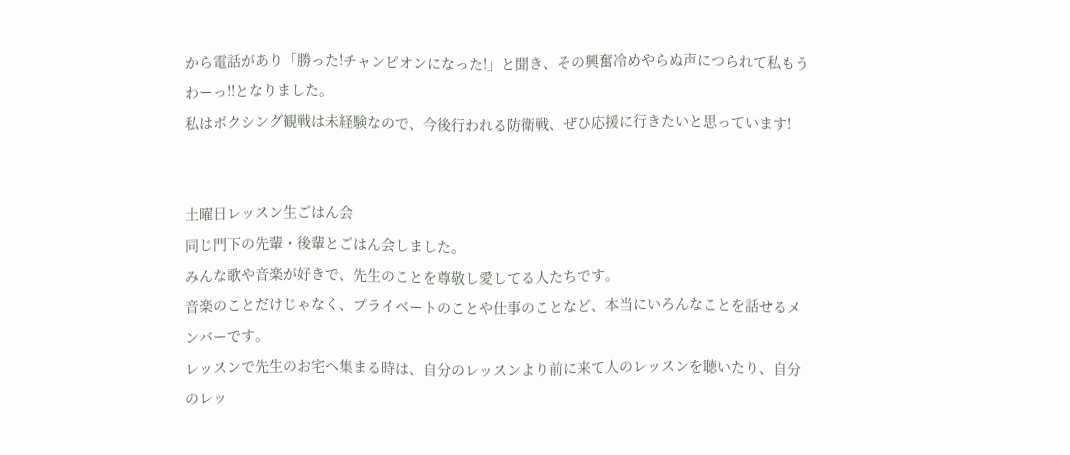から電話があり「勝った!チャンピオンになった!」と聞き、その興奮冷めやらぬ声につられて私もうわーっ!!となりました。
私はボクシング観戦は未経験なので、今後行われる防衛戦、ぜひ応援に行きたいと思っています!


土曜日レッスン生ごはん会
同じ門下の先輩・後輩とごはん会しました。
みんな歌や音楽が好きで、先生のことを尊敬し愛してる人たちです。
音楽のことだけじゃなく、プライベートのことや仕事のことなど、本当にいろんなことを話せるメンバーです。
レッスンで先生のお宅へ集まる時は、自分のレッスンより前に来て人のレッスンを聴いたり、自分のレッ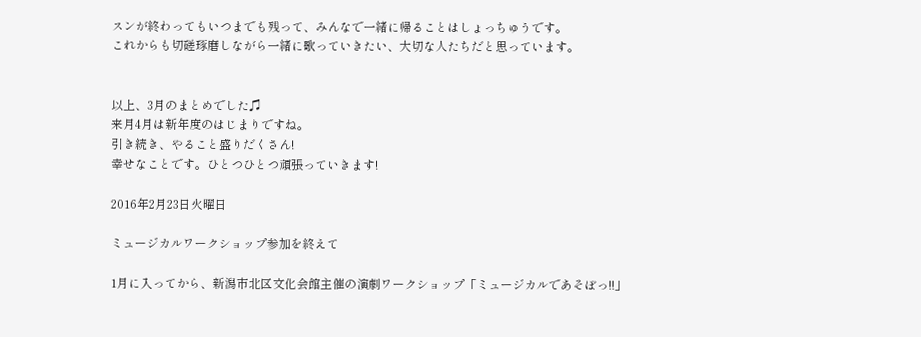スンが終わってもいつまでも残って、みんなで一緒に帰ることはしょっちゅうです。
これからも切磋琢磨しながら一緒に歌っていきたい、大切な人たちだと思っています。


以上、3月のまとめでした♫
来月4月は新年度のはじまりですね。
引き続き、やること盛りだくさん!
幸せなことです。ひとつひとつ頑張っていきます!

2016年2月23日火曜日

ミュージカルワークショップ参加を終えて

1月に入ってから、新潟市北区文化会館主催の演劇ワークショップ「ミュージカルであそぼっ!!」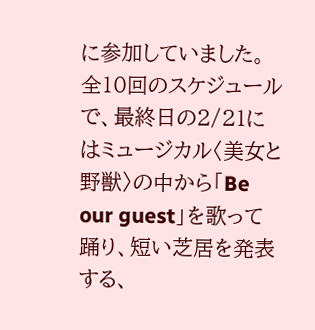に参加していました。
全10回のスケジュールで、最終日の2/21にはミュージカル〈美女と野獣〉の中から「Be our guest」を歌って踊り、短い芝居を発表する、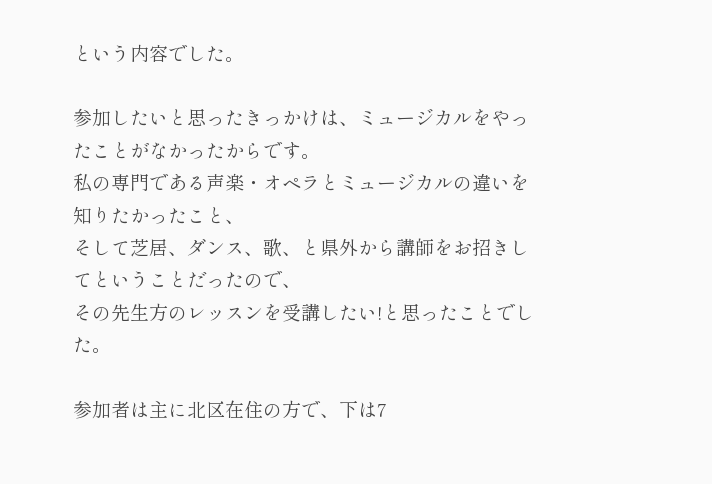という内容でした。

参加したいと思ったきっかけは、ミュージカルをやったことがなかったからです。
私の専門である声楽・オペラとミュージカルの違いを知りたかったこと、
そして芝居、ダンス、歌、と県外から講師をお招きしてということだったので、
その先生方のレッスンを受講したい!と思ったことでした。

参加者は主に北区在住の方で、下は7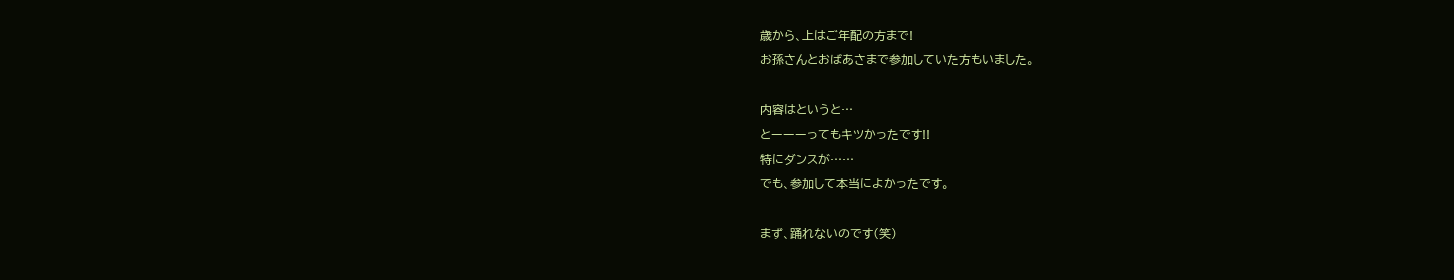歳から、上はご年配の方まで!
お孫さんとおばあさまで参加していた方もいました。

内容はというと…
とーーーってもキツかったです!!
特にダンスが……
でも、参加して本当によかったです。

まず、踊れないのです(笑)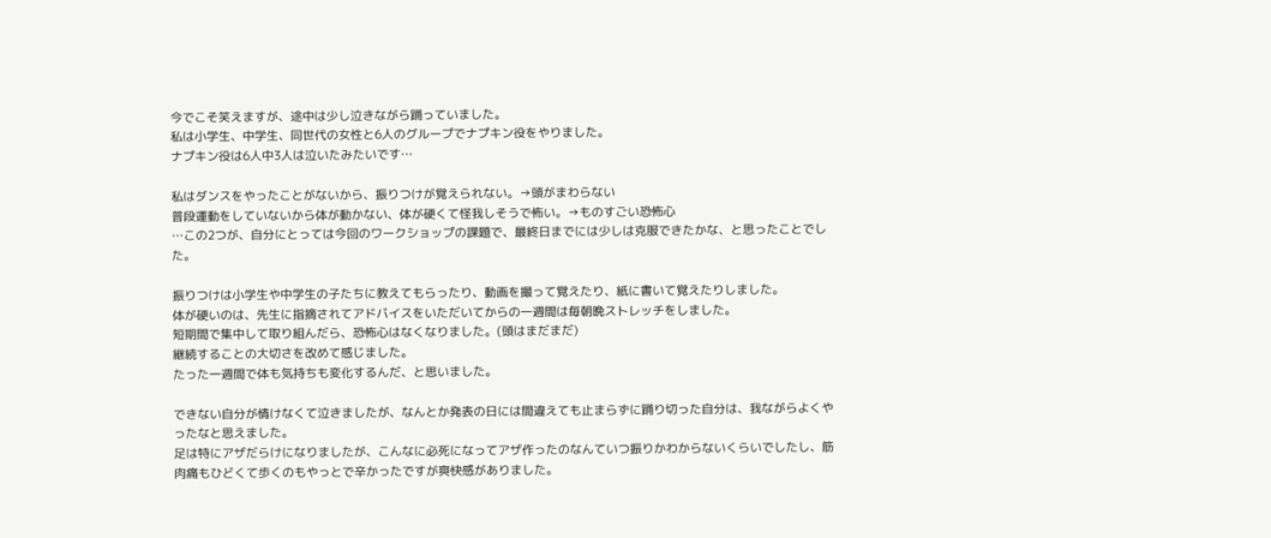今でこそ笑えますが、途中は少し泣きながら踊っていました。
私は小学生、中学生、同世代の女性と6人のグループでナプキン役をやりました。
ナプキン役は6人中3人は泣いたみたいです…

私はダンスをやったことがないから、振りつけが覚えられない。→頭がまわらない
普段運動をしていないから体が動かない、体が硬くて怪我しそうで怖い。→ものすごい恐怖心
…この2つが、自分にとっては今回のワークショップの課題で、最終日までには少しは克服できたかな、と思ったことでした。

振りつけは小学生や中学生の子たちに教えてもらったり、動画を撮って覚えたり、紙に書いて覚えたりしました。
体が硬いのは、先生に指摘されてアドバイスをいただいてからの一週間は毎朝晩ストレッチをしました。
短期間で集中して取り組んだら、恐怖心はなくなりました。(頭はまだまだ)
継続することの大切さを改めて感じました。
たった一週間で体も気持ちも変化するんだ、と思いました。

できない自分が情けなくて泣きましたが、なんとか発表の日には間違えても止まらずに踊り切った自分は、我ながらよくやったなと思えました。
足は特にアザだらけになりましたが、こんなに必死になってアザ作ったのなんていつ振りかわからないくらいでしたし、筋肉痛もひどくて歩くのもやっとで辛かったですが爽快感がありました。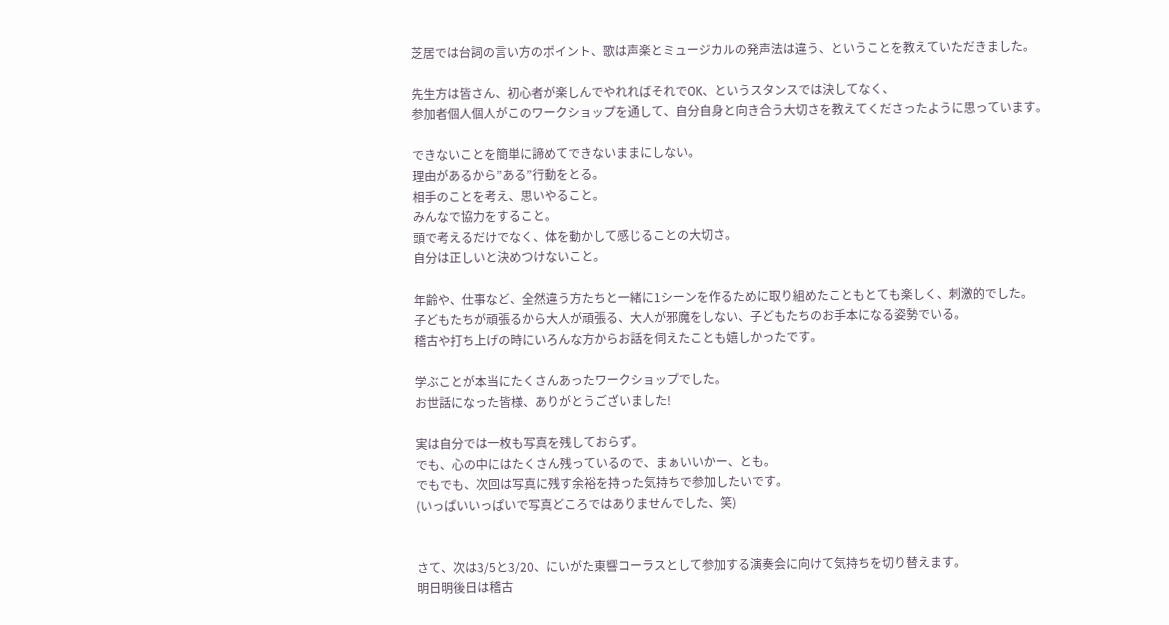芝居では台詞の言い方のポイント、歌は声楽とミュージカルの発声法は違う、ということを教えていただきました。

先生方は皆さん、初心者が楽しんでやれればそれでOK、というスタンスでは決してなく、
参加者個人個人がこのワークショップを通して、自分自身と向き合う大切さを教えてくださったように思っています。

できないことを簡単に諦めてできないままにしない。
理由があるから”ある”行動をとる。
相手のことを考え、思いやること。
みんなで協力をすること。
頭で考えるだけでなく、体を動かして感じることの大切さ。
自分は正しいと決めつけないこと。

年齢や、仕事など、全然違う方たちと一緒に1シーンを作るために取り組めたこともとても楽しく、刺激的でした。
子どもたちが頑張るから大人が頑張る、大人が邪魔をしない、子どもたちのお手本になる姿勢でいる。
稽古や打ち上げの時にいろんな方からお話を伺えたことも嬉しかったです。

学ぶことが本当にたくさんあったワークショップでした。
お世話になった皆様、ありがとうございました!

実は自分では一枚も写真を残しておらず。
でも、心の中にはたくさん残っているので、まぁいいかー、とも。
でもでも、次回は写真に残す余裕を持った気持ちで参加したいです。
(いっぱいいっぱいで写真どころではありませんでした、笑)


さて、次は3/5と3/20、にいがた東響コーラスとして参加する演奏会に向けて気持ちを切り替えます。
明日明後日は稽古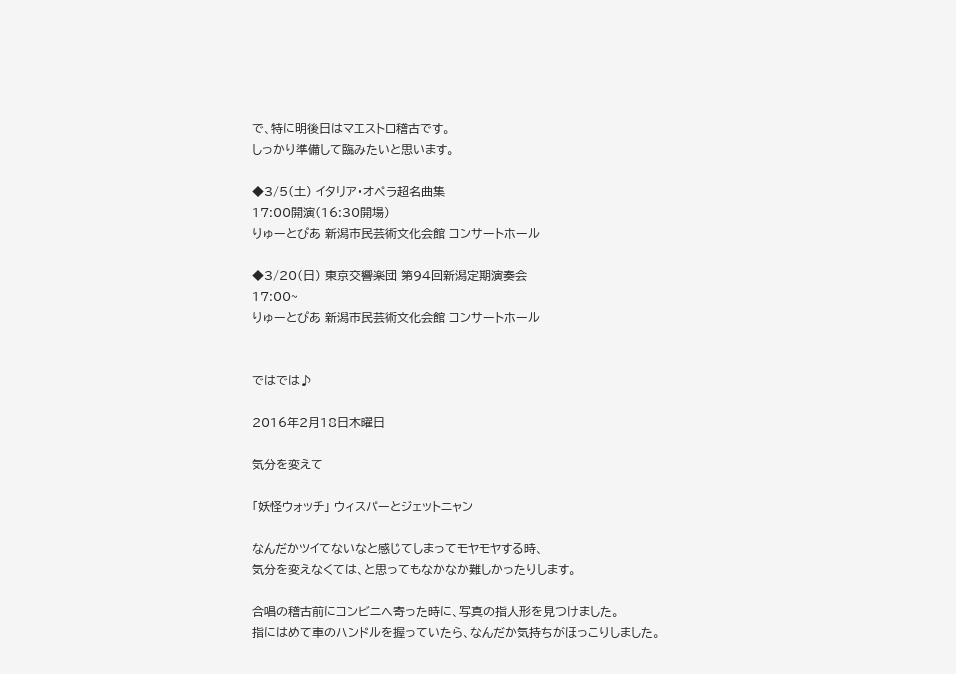で、特に明後日はマエストロ稽古です。
しっかり準備して臨みたいと思います。

◆3/5(土) イタリア・オペラ超名曲集
17:00開演(16:30開場)
りゅーとぴあ 新潟市民芸術文化会館 コンサートホール

◆3/20(日) 東京交響楽団 第94回新潟定期演奏会
17:00~
りゅーとぴあ 新潟市民芸術文化会館 コンサートホール


ではでは♪

2016年2月18日木曜日

気分を変えて

「妖怪ウォッチ」 ウィスパーとジェットニャン

なんだかツイてないなと感じてしまってモヤモヤする時、
気分を変えなくては、と思ってもなかなか難しかったりします。

合唱の稽古前にコンビニへ寄った時に、写真の指人形を見つけました。
指にはめて車のハンドルを握っていたら、なんだか気持ちがほっこりしました。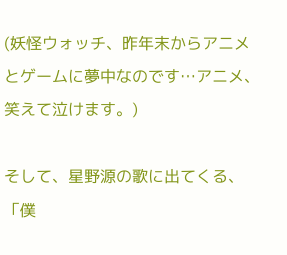(妖怪ウォッチ、昨年末からアニメとゲームに夢中なのです…アニメ、笑えて泣けます。)

そして、星野源の歌に出てくる、
「僕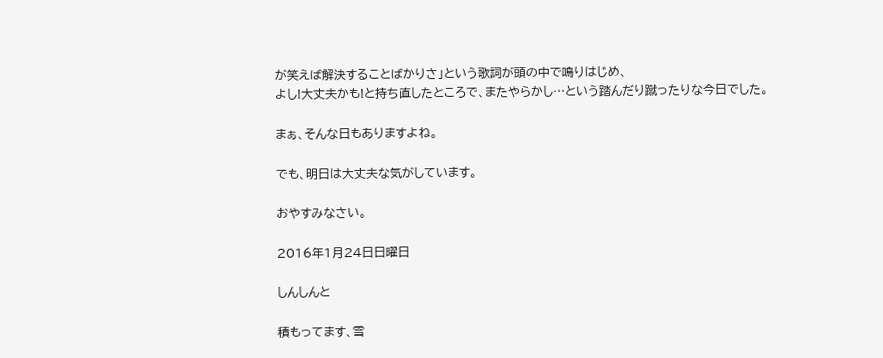が笑えば解決することばかりさ」という歌詞が頭の中で鳴りはじめ、
よし!大丈夫かも!と持ち直したところで、またやらかし…という踏んだり蹴ったりな今日でした。

まぁ、そんな日もありますよね。

でも、明日は大丈夫な気がしています。

おやすみなさい。

2016年1月24日日曜日

しんしんと

積もってます、雪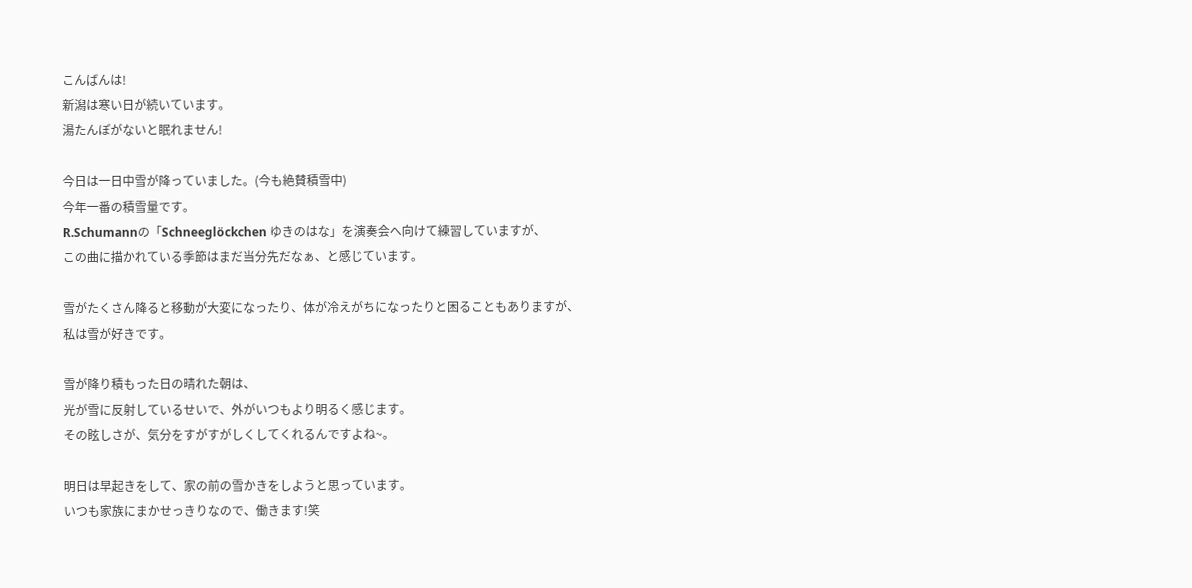こんばんは!
新潟は寒い日が続いています。
湯たんぽがないと眠れません!

今日は一日中雪が降っていました。(今も絶賛積雪中)
今年一番の積雪量です。
R.Schumannの「Schneeglöckchen ゆきのはな」を演奏会へ向けて練習していますが、
この曲に描かれている季節はまだ当分先だなぁ、と感じています。

雪がたくさん降ると移動が大変になったり、体が冷えがちになったりと困ることもありますが、
私は雪が好きです。

雪が降り積もった日の晴れた朝は、
光が雪に反射しているせいで、外がいつもより明るく感じます。
その眩しさが、気分をすがすがしくしてくれるんですよね~。

明日は早起きをして、家の前の雪かきをしようと思っています。
いつも家族にまかせっきりなので、働きます!笑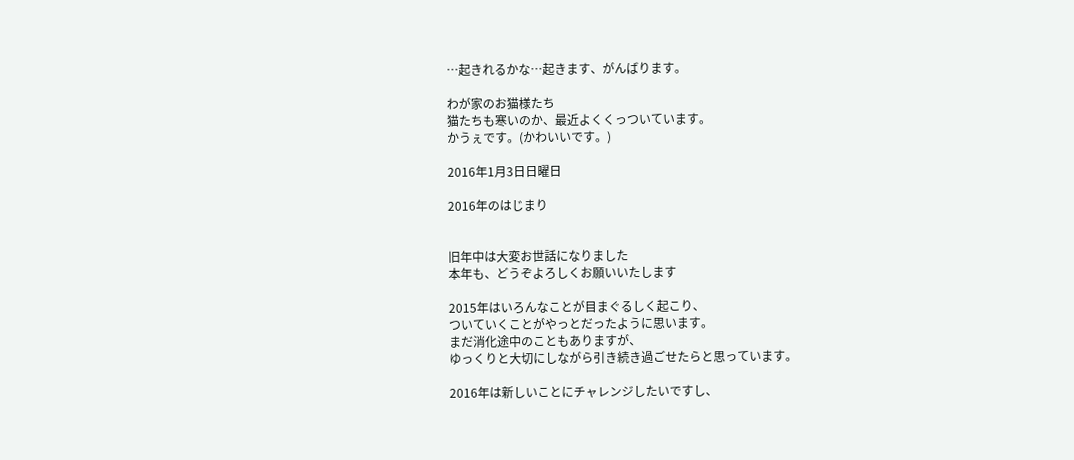…起きれるかな…起きます、がんばります。

わが家のお猫様たち
猫たちも寒いのか、最近よくくっついています。
かうぇです。(かわいいです。)

2016年1月3日日曜日

2016年のはじまり


旧年中は大変お世話になりました
本年も、どうぞよろしくお願いいたします

2015年はいろんなことが目まぐるしく起こり、
ついていくことがやっとだったように思います。
まだ消化途中のこともありますが、
ゆっくりと大切にしながら引き続き過ごせたらと思っています。

2016年は新しいことにチャレンジしたいですし、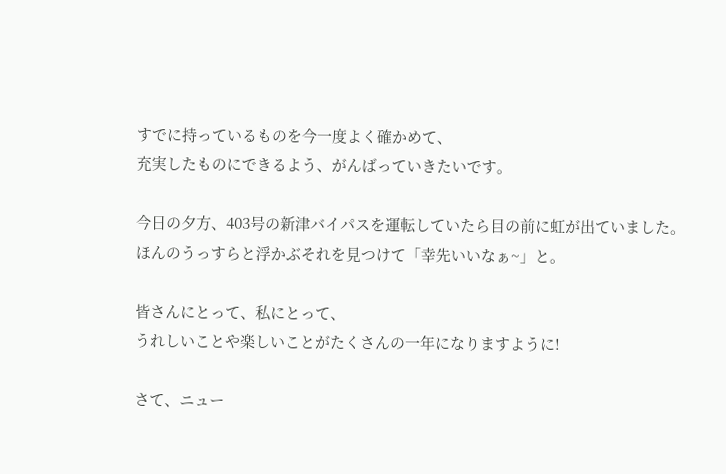すでに持っているものを今一度よく確かめて、
充実したものにできるよう、がんばっていきたいです。

今日の夕方、403号の新津バイパスを運転していたら目の前に虹が出ていました。
ほんのうっすらと浮かぶそれを見つけて「幸先いいなぁ~」と。

皆さんにとって、私にとって、
うれしいことや楽しいことがたくさんの一年になりますように!

さて、ニュー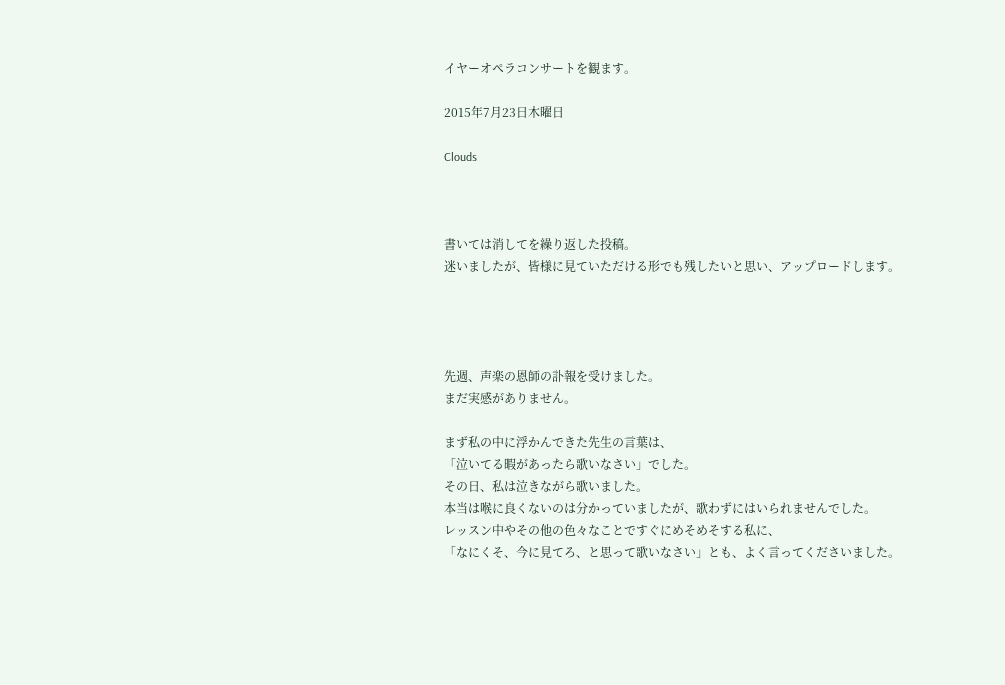イヤーオペラコンサートを観ます。

2015年7月23日木曜日

Clouds



書いては消してを繰り返した投稿。
迷いましたが、皆様に見ていただける形でも残したいと思い、アップロードします。




先週、声楽の恩師の訃報を受けました。
まだ実感がありません。

まず私の中に浮かんできた先生の言葉は、
「泣いてる暇があったら歌いなさい」でした。
その日、私は泣きながら歌いました。
本当は喉に良くないのは分かっていましたが、歌わずにはいられませんでした。
レッスン中やその他の色々なことですぐにめそめそする私に、
「なにくそ、今に見てろ、と思って歌いなさい」とも、よく言ってくださいました。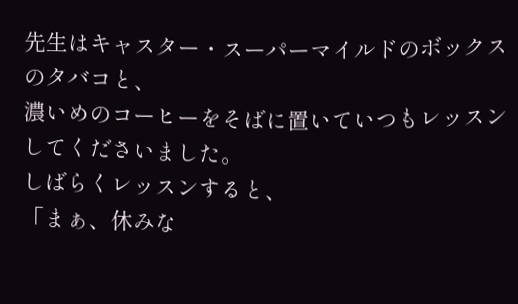先生はキャスター・スーパーマイルドのボックスのタバコと、
濃いめのコーヒーをそばに置いていつもレッスンしてくださいました。
しばらくレッスンすると、
「まぁ、休みな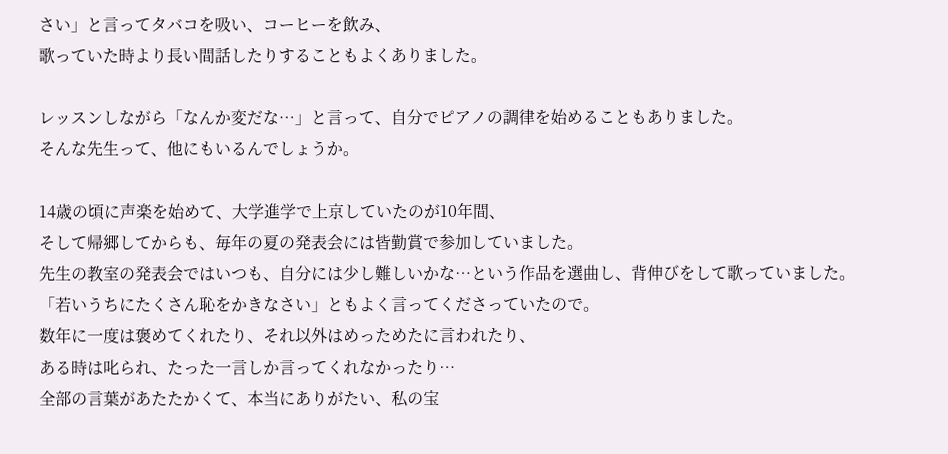さい」と言ってタバコを吸い、コーヒーを飲み、
歌っていた時より長い間話したりすることもよくありました。

レッスンしながら「なんか変だな…」と言って、自分でピアノの調律を始めることもありました。
そんな先生って、他にもいるんでしょうか。

14歳の頃に声楽を始めて、大学進学で上京していたのが10年間、
そして帰郷してからも、毎年の夏の発表会には皆勤賞で参加していました。
先生の教室の発表会ではいつも、自分には少し難しいかな…という作品を選曲し、背伸びをして歌っていました。
「若いうちにたくさん恥をかきなさい」ともよく言ってくださっていたので。
数年に一度は褒めてくれたり、それ以外はめっためたに言われたり、
ある時は叱られ、たった一言しか言ってくれなかったり…
全部の言葉があたたかくて、本当にありがたい、私の宝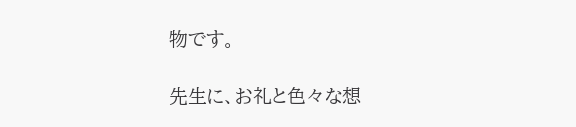物です。

先生に、お礼と色々な想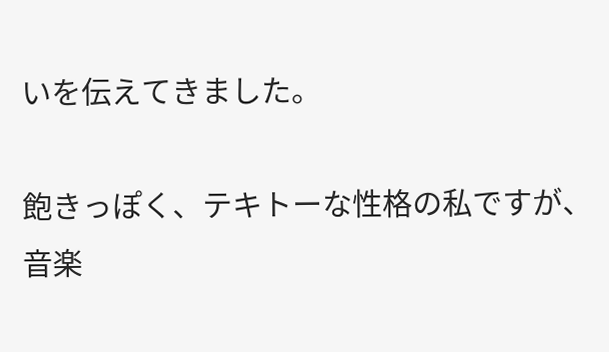いを伝えてきました。

飽きっぽく、テキトーな性格の私ですが、
音楽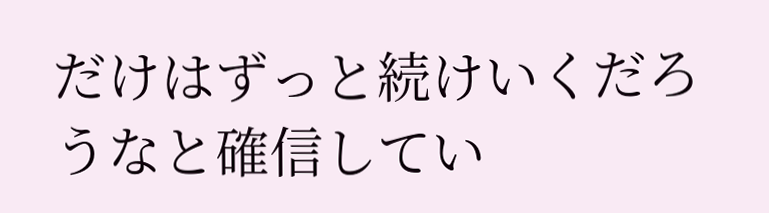だけはずっと続けいくだろうなと確信してい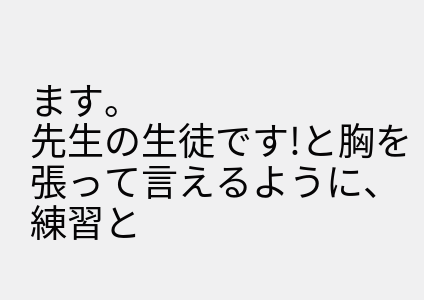ます。
先生の生徒です!と胸を張って言えるように、
練習と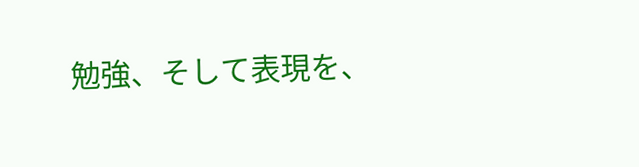勉強、そして表現を、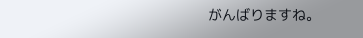がんばりますね。